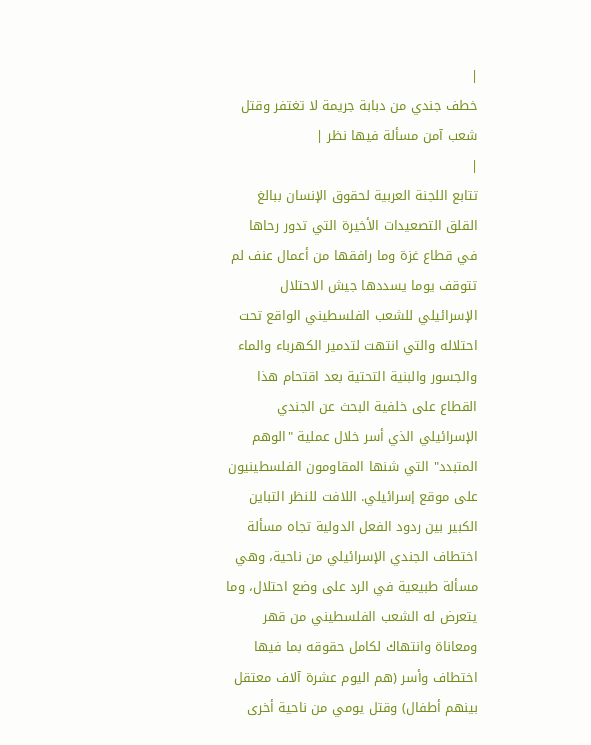|
خطف جندي من دبابة جريمة لا تغتفر وقتل شعب آمن مسألة فيها نظر |
|
تتابع اللجنة العربية لحقوق الإنسان ببالغ القلق التصعيدات الأخيرة التي تدور رحاها في قطاع غزة وما رافقها من أعمال عنف لم تتوقف يوما يسددها جيش الاحتلال الإسرائيلي للشعب الفلسطيني الواقع تحت احتلاله والتي انتهت لتدمير الكهرباء والماء والجسور والبنية التحتية بعد اقتحام هذا القطاع على خلفية البحث عن الجندي الإسرائيلي الذي أسر خلال عملية "الوهم المتبدد" التي شنها المقاومون الفلسطينيون على موقع إسرائيلي. اللافت للنظر التباين الكبير بين ردود الفعل الدولية تجاه مسألة اختطاف الجندي الإسرائيلي من ناحية، وهي مسألة طبيعية في الرد على وضع احتلال، وما يتعرض له الشعب الفلسطيني من قهر ومعاناة وانتهاك لكامل حقوقه بما فيها اختطاف وأسر (هم اليوم عشرة آلاف معتقل بينهم أطفال) وقتل يومي من ناحية أخرى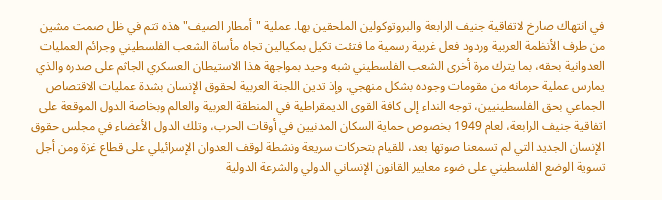في انتهاك صارخ لاتفاقية جنيف الرابعة والبروتوكولين الملحقين بها. عملية "أمطار الصيف" هذه تتم في ظل صمت مشين من طرف الأنظمة العربية وردود فعل غربية رسمية ما فتئت تكيل بمكيالين تجاه مأساة الشعب الفلسطيني وجرائم العمليات العدوانية بحقه، بما يترك مرة أخرى الشعب الفلسطيني شبه وحيد بمواجهة هذا الاستيطان العسكري الجاثم على صدره والذي يمارس عملية حرمانه من مقومات وجوده بشكل منهجي. وإذ تدين اللجنة العربية لحقوق الإنسان بشدة عمليات الاقتصاص الجماعي بحق الفلسطينيين، توجه النداء إلى كافة القوى الديمقراطية في المنطقة العربية والعالم وبخاصة الدول الموقعة على اتفاقية جنيف الرابعة، لعام 1949 بخصوص حماية السكان المدنيين في أوقات الحرب، وتلك الدول الأعضاء في مجلس حقوق الإنسان الجديد التي لم تسمعنا صوتها بعد، للقيام بتحركات سريعة ونشطة لوقف العدوان الإسرائيلي على قطاع غزة ومن أجل تسوية الوضع الفلسطيني على ضوء معايير القانون الإنساني الدولي والشرعة الدولية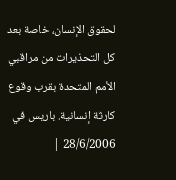لحقوق الإنسان، خاصة بعد كل التحذيرات من مراقبي الأمم المتحدة بقرب وقوع كارثة إنسانية. باريس في 28/6/2006 |